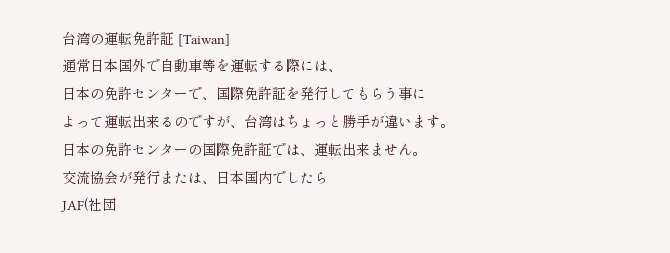台湾の運転免許証 [Taiwan]
通常日本国外で自動車等を運転する際には、
日本の免許センターで、国際免許証を発行してもらう事に
よって運転出来るのですが、台湾はちょっと勝手が違います。
日本の免許センターの国際免許証では、運転出来ません。
交流協会が発行または、日本国内でしたら
JAF(社団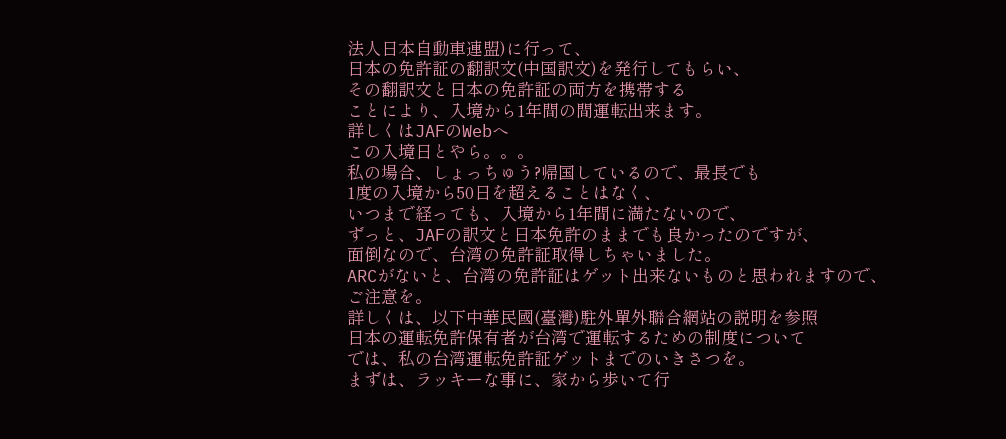法人日本自動車連盟)に行って、
日本の免許証の翻訳文(中国訳文)を発行してもらい、
その翻訳文と日本の免許証の両方を携帯する
ことにより、入境から1年間の間運転出来ます。
詳しくはJAFのWebへ
この入境日とやら。。。
私の場合、しょっちゅう?帰国しているので、最長でも
1度の入境から50日を超えることはなく、
いつまで経っても、入境から1年間に満たないので、
ずっと、JAFの訳文と日本免許のままでも良かったのですが、
面倒なので、台湾の免許証取得しちゃいました。
ARCがないと、台湾の免許証はゲット出来ないものと思われますので、
ご注意を。
詳しくは、以下中華民國(臺灣)駐外單外聯合網站の説明を参照
日本の運転免許保有者が台湾で運転するための制度について
では、私の台湾運転免許証ゲットまでのいきさつを。
まずは、ラッキーな事に、家から歩いて行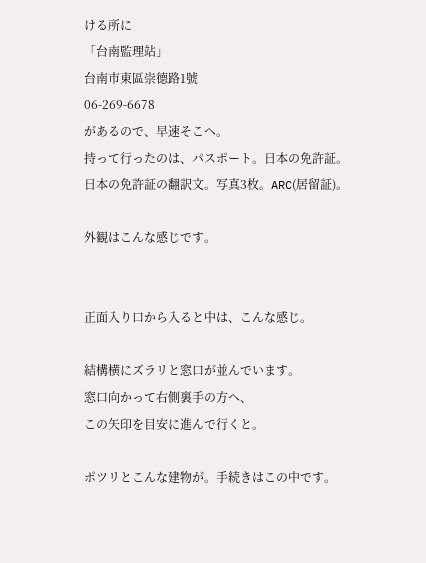ける所に
「台南監理站」
台南市東區崇德路1號
06-269-6678
があるので、早速そこへ。
持って行ったのは、パスポート。日本の免許証。
日本の免許証の翻訳文。写真3枚。ARC(居留証)。

外観はこんな感じです。


正面入り口から入ると中は、こんな感じ。

結構横にズラリと窓口が並んでいます。
窓口向かって右側裏手の方へ、
この矢印を目安に進んで行くと。

ポツリとこんな建物が。手続きはこの中です。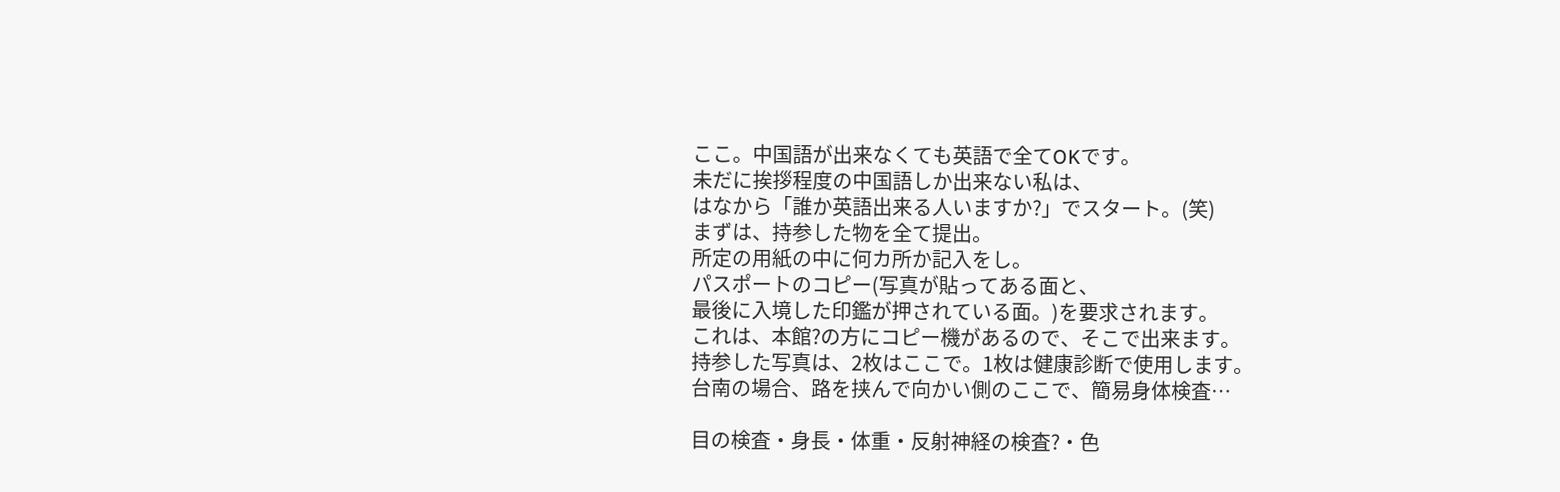ここ。中国語が出来なくても英語で全てOKです。
未だに挨拶程度の中国語しか出来ない私は、
はなから「誰か英語出来る人いますか?」でスタート。(笑)
まずは、持参した物を全て提出。
所定の用紙の中に何カ所か記入をし。
パスポートのコピー(写真が貼ってある面と、
最後に入境した印鑑が押されている面。)を要求されます。
これは、本館?の方にコピー機があるので、そこで出来ます。
持参した写真は、2枚はここで。1枚は健康診断で使用します。
台南の場合、路を挟んで向かい側のここで、簡易身体検査…

目の検査・身長・体重・反射神経の検査?・色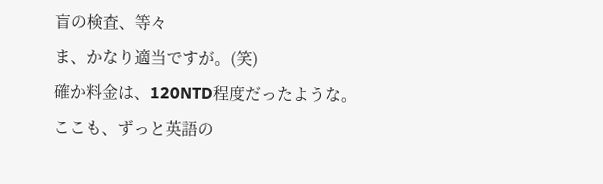盲の検査、等々
ま、かなり適当ですが。(笑)
確か料金は、120NTD程度だったような。
ここも、ずっと英語の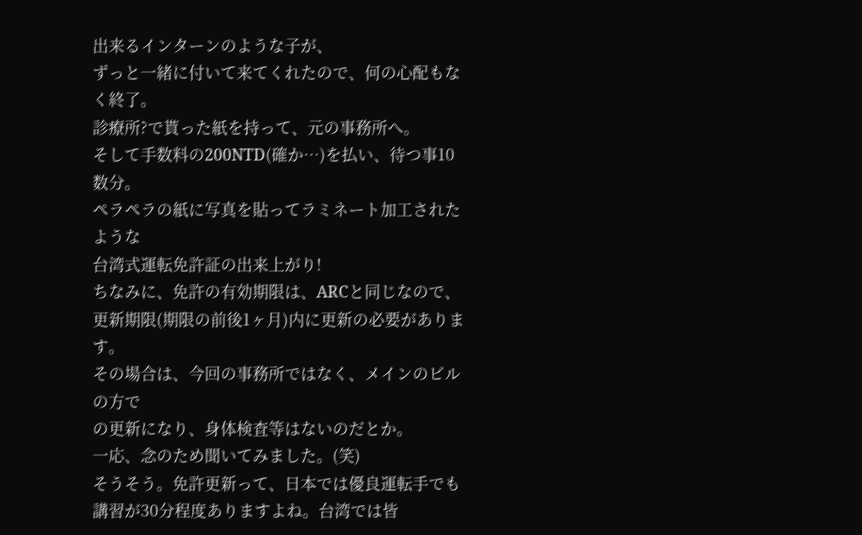出来るインターンのような子が、
ずっと一緒に付いて来てくれたので、何の心配もなく終了。
診療所?で貰った紙を持って、元の事務所へ。
そして手数料の200NTD(確か…)を払い、待つ事10数分。
ペラペラの紙に写真を貼ってラミネート加工されたような
台湾式運転免許証の出来上がり!
ちなみに、免許の有効期限は、ARCと同じなので、
更新期限(期限の前後1ヶ月)内に更新の必要があります。
その場合は、今回の事務所ではなく、メインのビルの方で
の更新になり、身体検査等はないのだとか。
一応、念のため聞いてみました。(笑)
そうそう。免許更新って、日本では優良運転手でも
講習が30分程度ありますよね。台湾では皆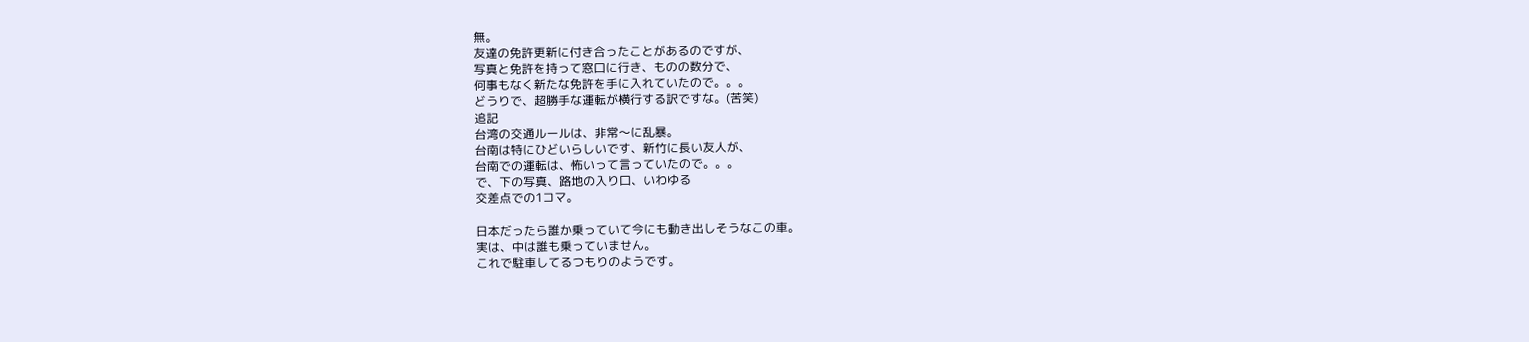無。
友達の免許更新に付き合ったことがあるのですが、
写真と免許を持って窓口に行き、ものの数分で、
何事もなく新たな免許を手に入れていたので。。。
どうりで、超勝手な運転が横行する訳ですな。(苦笑)
追記
台湾の交通ルールは、非常〜に乱暴。
台南は特にひどいらしいです、新竹に長い友人が、
台南での運転は、怖いって言っていたので。。。
で、下の写真、路地の入り口、いわゆる
交差点での1コマ。

日本だったら誰か乗っていて今にも動き出しそうなこの車。
実は、中は誰も乗っていません。
これで駐車してるつもりのようです。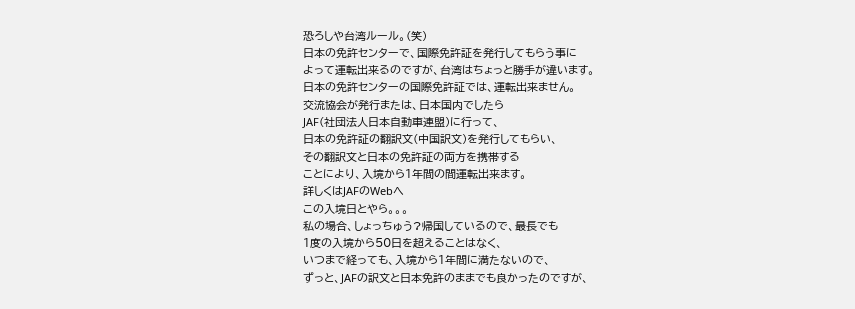恐ろしや台湾ルール。(笑)
日本の免許センターで、国際免許証を発行してもらう事に
よって運転出来るのですが、台湾はちょっと勝手が違います。
日本の免許センターの国際免許証では、運転出来ません。
交流協会が発行または、日本国内でしたら
JAF(社団法人日本自動車連盟)に行って、
日本の免許証の翻訳文(中国訳文)を発行してもらい、
その翻訳文と日本の免許証の両方を携帯する
ことにより、入境から1年間の間運転出来ます。
詳しくはJAFのWebへ
この入境日とやら。。。
私の場合、しょっちゅう?帰国しているので、最長でも
1度の入境から50日を超えることはなく、
いつまで経っても、入境から1年間に満たないので、
ずっと、JAFの訳文と日本免許のままでも良かったのですが、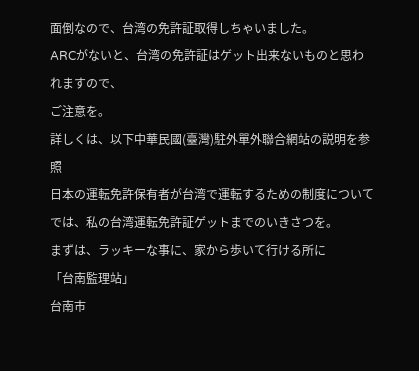面倒なので、台湾の免許証取得しちゃいました。
ARCがないと、台湾の免許証はゲット出来ないものと思われますので、
ご注意を。
詳しくは、以下中華民國(臺灣)駐外單外聯合網站の説明を参照
日本の運転免許保有者が台湾で運転するための制度について
では、私の台湾運転免許証ゲットまでのいきさつを。
まずは、ラッキーな事に、家から歩いて行ける所に
「台南監理站」
台南市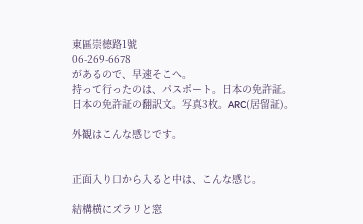東區崇德路1號
06-269-6678
があるので、早速そこへ。
持って行ったのは、パスポート。日本の免許証。
日本の免許証の翻訳文。写真3枚。ARC(居留証)。

外観はこんな感じです。


正面入り口から入ると中は、こんな感じ。

結構横にズラリと窓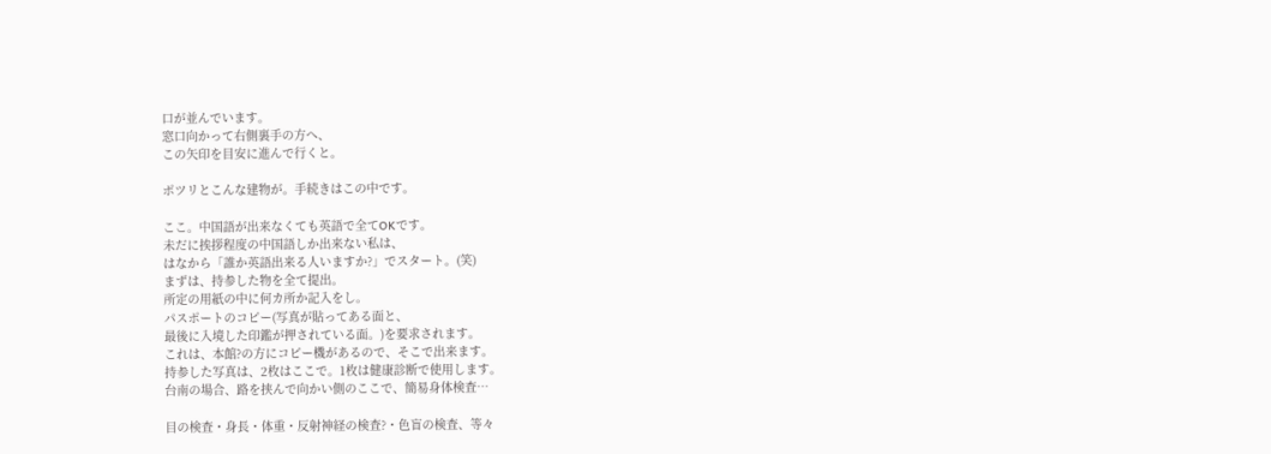口が並んでいます。
窓口向かって右側裏手の方へ、
この矢印を目安に進んで行くと。

ポツリとこんな建物が。手続きはこの中です。

ここ。中国語が出来なくても英語で全てOKです。
未だに挨拶程度の中国語しか出来ない私は、
はなから「誰か英語出来る人いますか?」でスタート。(笑)
まずは、持参した物を全て提出。
所定の用紙の中に何カ所か記入をし。
パスポートのコピー(写真が貼ってある面と、
最後に入境した印鑑が押されている面。)を要求されます。
これは、本館?の方にコピー機があるので、そこで出来ます。
持参した写真は、2枚はここで。1枚は健康診断で使用します。
台南の場合、路を挟んで向かい側のここで、簡易身体検査…

目の検査・身長・体重・反射神経の検査?・色盲の検査、等々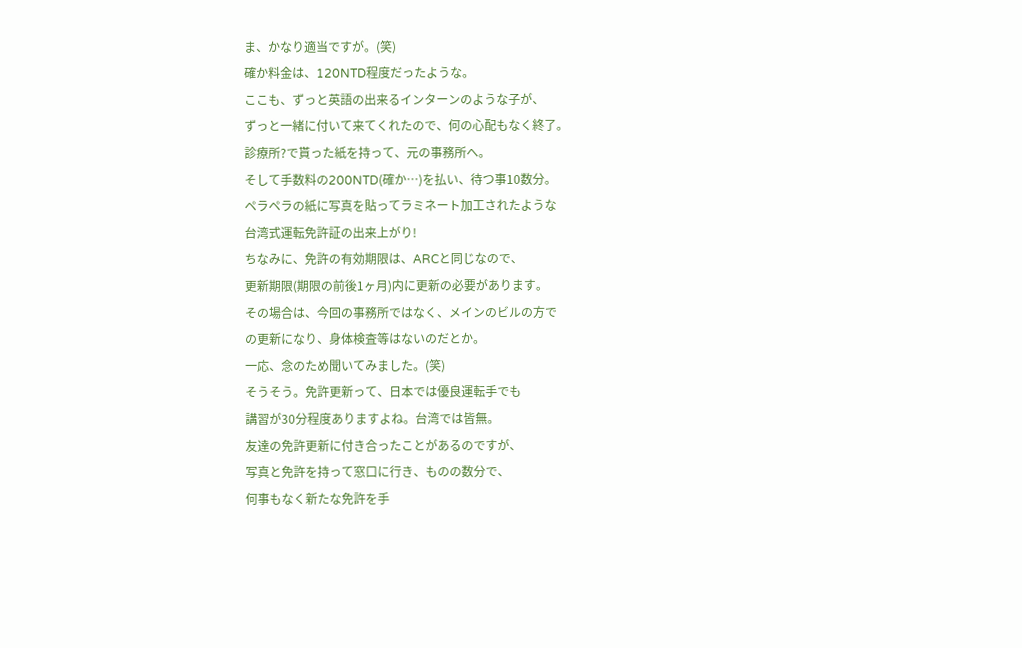ま、かなり適当ですが。(笑)
確か料金は、120NTD程度だったような。
ここも、ずっと英語の出来るインターンのような子が、
ずっと一緒に付いて来てくれたので、何の心配もなく終了。
診療所?で貰った紙を持って、元の事務所へ。
そして手数料の200NTD(確か…)を払い、待つ事10数分。
ペラペラの紙に写真を貼ってラミネート加工されたような
台湾式運転免許証の出来上がり!
ちなみに、免許の有効期限は、ARCと同じなので、
更新期限(期限の前後1ヶ月)内に更新の必要があります。
その場合は、今回の事務所ではなく、メインのビルの方で
の更新になり、身体検査等はないのだとか。
一応、念のため聞いてみました。(笑)
そうそう。免許更新って、日本では優良運転手でも
講習が30分程度ありますよね。台湾では皆無。
友達の免許更新に付き合ったことがあるのですが、
写真と免許を持って窓口に行き、ものの数分で、
何事もなく新たな免許を手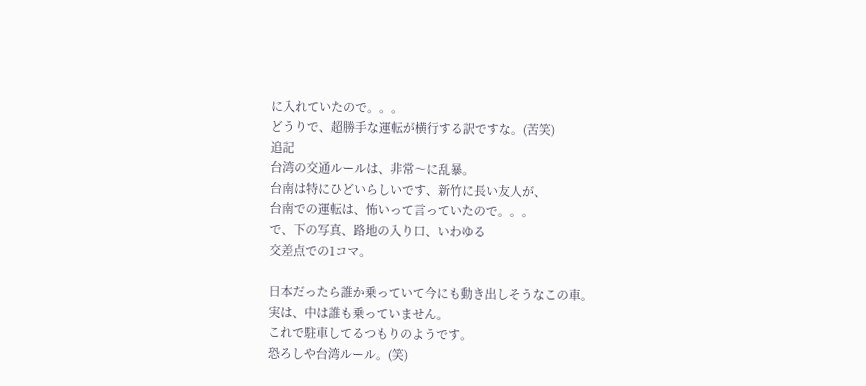に入れていたので。。。
どうりで、超勝手な運転が横行する訳ですな。(苦笑)
追記
台湾の交通ルールは、非常〜に乱暴。
台南は特にひどいらしいです、新竹に長い友人が、
台南での運転は、怖いって言っていたので。。。
で、下の写真、路地の入り口、いわゆる
交差点での1コマ。

日本だったら誰か乗っていて今にも動き出しそうなこの車。
実は、中は誰も乗っていません。
これで駐車してるつもりのようです。
恐ろしや台湾ルール。(笑)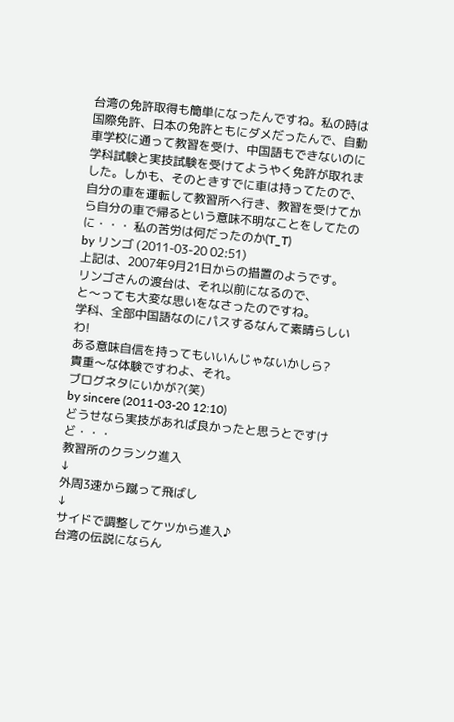台湾の免許取得も簡単になったんですね。私の時は国際免許、日本の免許ともにダメだったんで、自動車学校に通って教習を受け、中国語もできないのに学科試験と実技試験を受けてようやく免許が取れました。しかも、そのときすでに車は持ってたので、自分の車を運転して教習所へ行き、教習を受けてから自分の車で帰るという意味不明なことをしてたのに・・・ 私の苦労は何だったのか(T_T)
by リンゴ (2011-03-20 02:51)
上記は、2007年9月21日からの措置のようです。
リンゴさんの渡台は、それ以前になるので、
と〜っても大変な思いをなさったのですね。
学科、全部中国語なのにパスするなんて素晴らしいわ!
ある意味自信を持ってもいいんじゃないかしら?
貴重〜な体験ですわよ、それ。
ブログネタにいかが?(笑)
by sincere (2011-03-20 12:10)
どうせなら実技があれば良かったと思うとですけど・・・
教習所のクランク進入
↓
外周3速から蹴って飛ばし
↓
サイドで調整してケツから進入♪
台湾の伝説にならん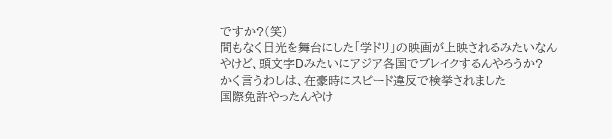ですか?(笑)
間もなく日光を舞台にした「学ドリ」の映画が上映されるみたいなんやけど、頭文字Dみたいにアジア各国でブレイクするんやろうか?
かく言うわしは、在豪時にスピード違反で検挙されました
国際免許やったんやけ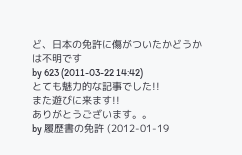ど、日本の免許に傷がついたかどうかは不明です
by 623 (2011-03-22 14:42)
とても魅力的な記事でした!!
また遊びに来ます!!
ありがとうございます。。
by 履歴書の免許 (2012-01-19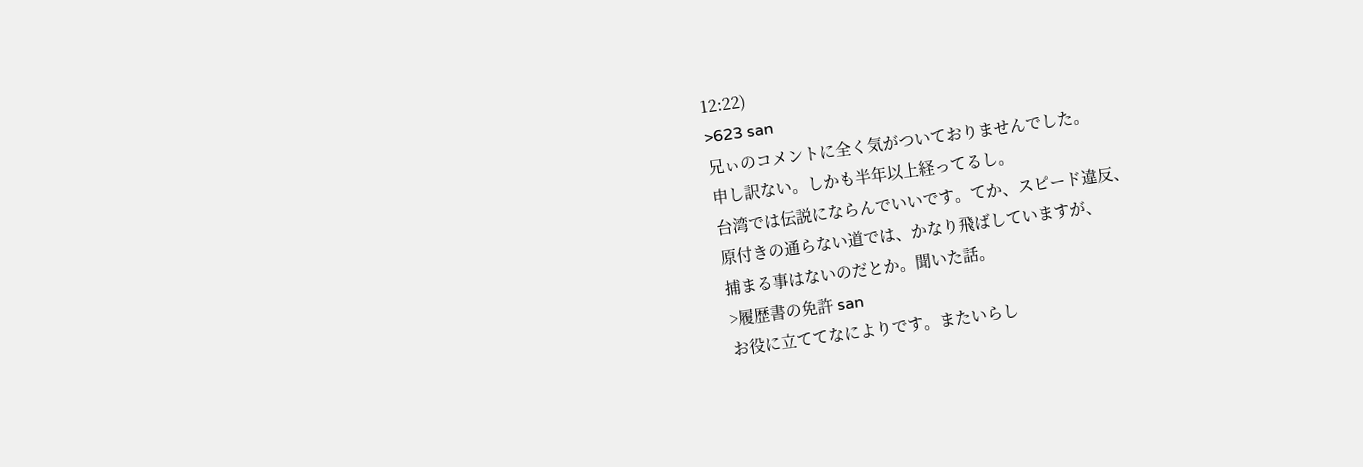12:22)
>623 san
兄ぃのコメントに全く気がついておりませんでした。
申し訳ない。しかも半年以上経ってるし。
台湾では伝説にならんでいいです。てか、スピード違反、
原付きの通らない道では、かなり飛ばしていますが、
捕まる事はないのだとか。聞いた話。
>履歴書の免許 san
お役に立ててなによりです。またいらし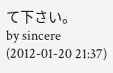て下さい。
by sincere (2012-01-20 21:37)